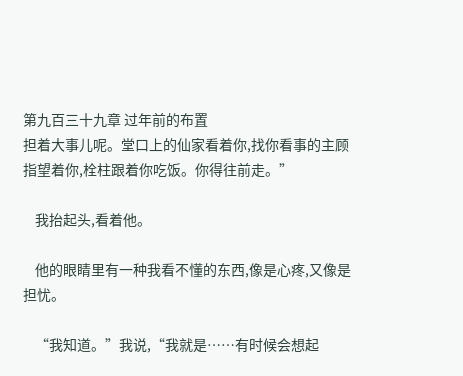第九百三十九章 过年前的布置
担着大事儿呢。堂口上的仙家看着你,找你看事的主顾指望着你,栓柱跟着你吃饭。你得往前走。”

    我抬起头,看着他。

    他的眼睛里有一种我看不懂的东西,像是心疼,又像是担忧。

    “我知道。”我说,“我就是……有时候会想起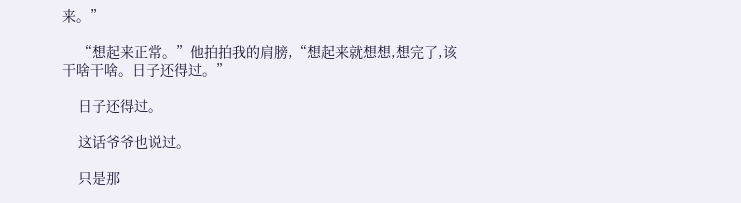来。”

    “想起来正常。”他拍拍我的肩膀,“想起来就想想,想完了,该干啥干啥。日子还得过。”

    日子还得过。

    这话爷爷也说过。

    只是那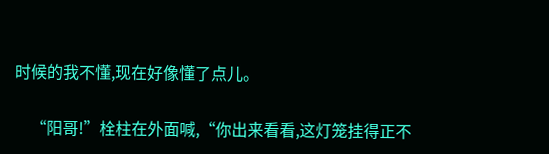时候的我不懂,现在好像懂了点儿。

    “阳哥!”栓柱在外面喊,“你出来看看,这灯笼挂得正不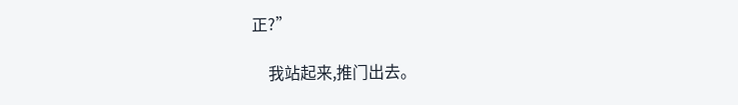正?”

    我站起来,推门出去。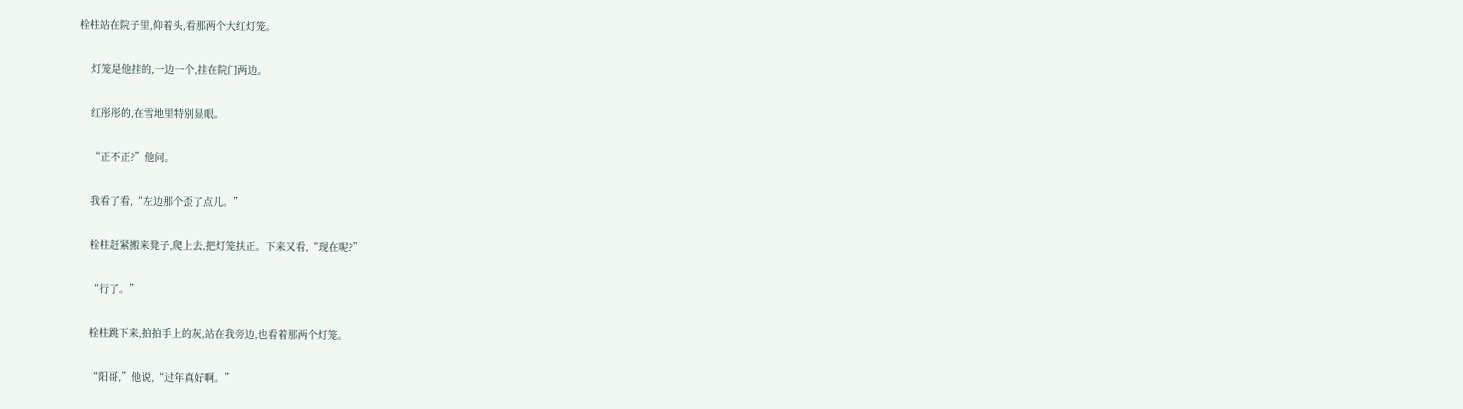栓柱站在院子里,仰着头,看那两个大红灯笼。

    灯笼是他挂的,一边一个,挂在院门两边。

    红彤彤的,在雪地里特别显眼。

    “正不正?”他问。

    我看了看,“左边那个歪了点儿。”

    栓柱赶紧搬来凳子,爬上去,把灯笼扶正。下来又看,“现在呢?”

    “行了。”

    栓柱跳下来,拍拍手上的灰,站在我旁边,也看着那两个灯笼。

    “阳哥,”他说,“过年真好啊。”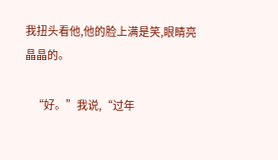我扭头看他,他的脸上满是笑,眼睛亮晶晶的。

    “好。”我说,“过年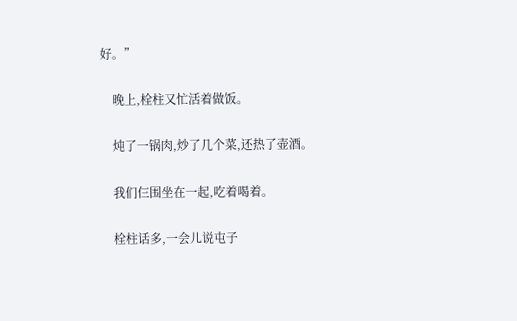好。”

    晚上,栓柱又忙活着做饭。

    炖了一锅肉,炒了几个菜,还热了壶酒。

    我们仨围坐在一起,吃着喝着。

    栓柱话多,一会儿说屯子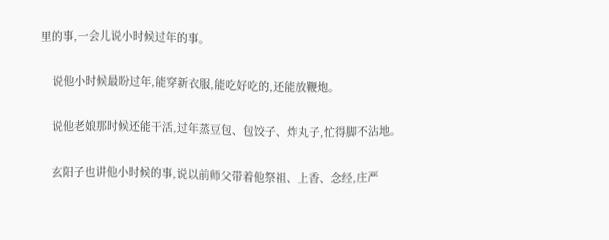里的事,一会儿说小时候过年的事。

    说他小时候最盼过年,能穿新衣服,能吃好吃的,还能放鞭炮。

    说他老娘那时候还能干活,过年蒸豆包、包饺子、炸丸子,忙得脚不沾地。

    玄阳子也讲他小时候的事,说以前师父带着他祭祖、上香、念经,庄严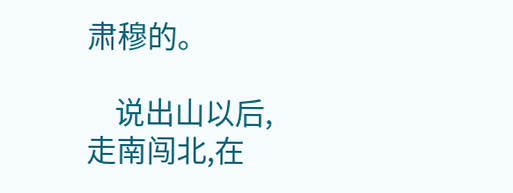肃穆的。

    说出山以后,走南闯北,在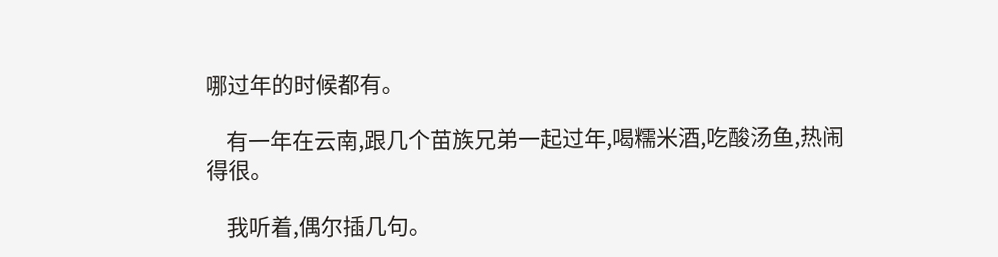哪过年的时候都有。

    有一年在云南,跟几个苗族兄弟一起过年,喝糯米酒,吃酸汤鱼,热闹得很。

    我听着,偶尔插几句。